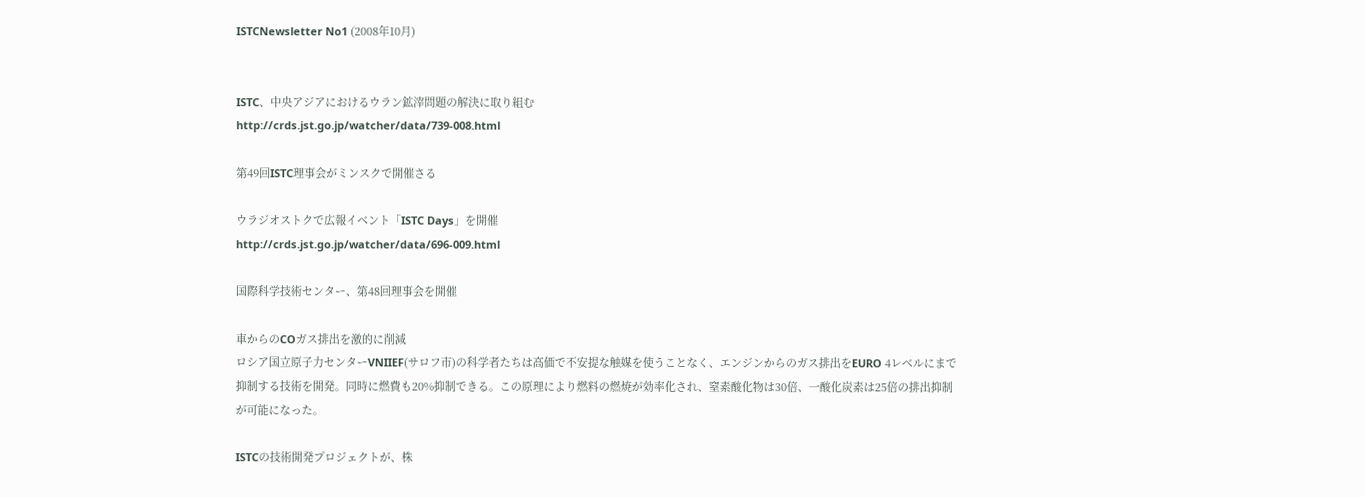ISTCNewsletter No1 (2008年10月)


ISTC、中央アジアにおけるウラン鉱滓問題の解決に取り組む
http://crds.jst.go.jp/watcher/data/739-008.html

第49回ISTC理事会がミンスクで開催さる

ウラジオストクで広報イベント「ISTC Days」を開催
http://crds.jst.go.jp/watcher/data/696-009.html

国際科学技術センター、第48回理事会を開催

車からのCOガス排出を激的に削減
ロシア国立原子力センターVNIIEF(サロフ市)の科学者たちは高価で不安提な触媒を使うことなく、エンジンからのガス排出をEURO 4レベルにまで抑制する技術を開発。同時に燃費も20%抑制できる。この原理により燃料の燃焼が効率化され、窒素酸化物は30倍、一酸化炭素は25倍の排出抑制が可能になった。

ISTCの技術開発プロジェクトが、株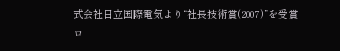式会社日立国際電気より“社長技術賞(2007)”を受賞
ロ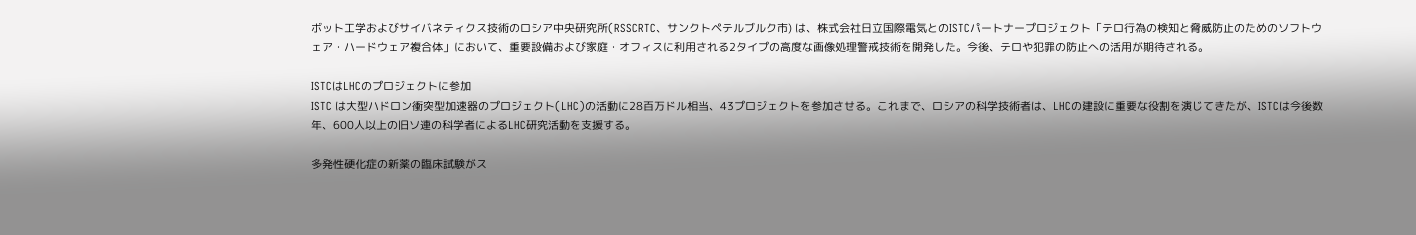ボット工学およびサイバネティクス技術のロシア中央研究所(RSSCRTC、サンクトペテルブルク市) は、株式会社日立国際電気とのISTCパートナープロジェクト「テロ行為の検知と脅威防止のためのソフトウェア・ハードウェア複合体」において、重要設備および家庭・オフィスに利用される2タイプの高度な画像処理警戒技術を開発した。今後、テロや犯罪の防止への活用が期待される。

ISTCはLHCのプロジェクトに参加
ISTC は大型ハドロン衝突型加速器のプロジェクト(LHC)の活動に28百万ドル相当、43プロジェクトを参加させる。これまで、ロシアの科学技術者は、LHCの建設に重要な役割を演じてきたが、ISTCは今後数年、600人以上の旧ソ連の科学者によるLHC研究活動を支援する。

多発性硬化症の新薬の臨床試験がス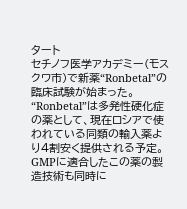タート
セチノフ医学アカデミー(モスクワ市)で新薬“Ronbetal”の臨床試験が始まった。“Ronbetal”は多発性硬化症の薬として、現在ロシアで使われている同類の輸入薬より4割安く提供される予定。GMPに適合したこの薬の製造技術も同時に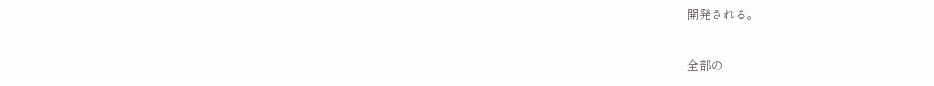開発される。

全部の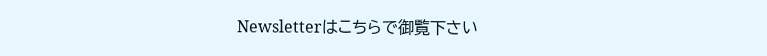Newsletterはこちらで御覧下さい